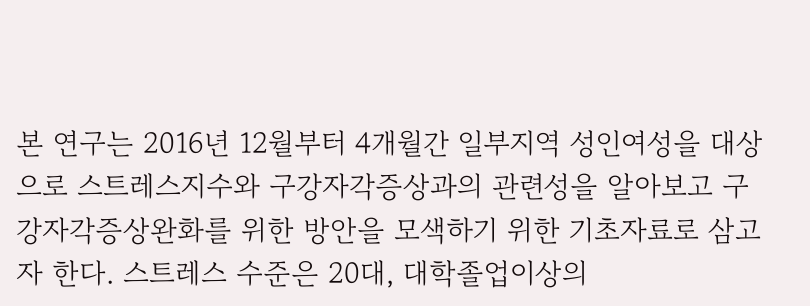본 연구는 2016년 12월부터 4개월간 일부지역 성인여성을 대상으로 스트레스지수와 구강자각증상과의 관련성을 알아보고 구강자각증상완화를 위한 방안을 모색하기 위한 기초자료로 삼고자 한다. 스트레스 수준은 20대, 대학졸업이상의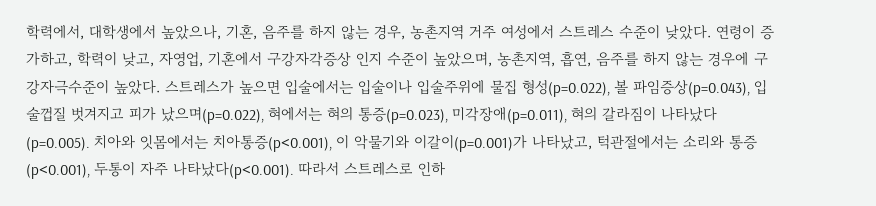학력에서, 대학생에서 높았으나, 기혼, 음주를 하지 않는 경우, 농촌지역 거주 여성에서 스트레스 수준이 낮았다. 연령이 증가하고, 학력이 낮고, 자영업, 기혼에서 구강자각증상 인지 수준이 높았으며, 농촌지역, 흡연, 음주를 하지 않는 경우에 구강자극수준이 높았다. 스트레스가 높으면 입술에서는 입술이나 입술주위에 물집 형성(p=0.022), 볼 파임증상(p=0.043), 입술껍질 벗겨지고 피가 났으며(p=0.022), 혀에서는 혀의 통증(p=0.023), 미각장애(p=0.011), 혀의 갈라짐이 나타났다(p=0.005). 치아와 잇몸에서는 치아통증(p<0.001), 이 악물기와 이갈이(p=0.001)가 나타났고, 턱관절에서는 소리와 통증(p<0.001), 두통이 자주 나타났다(p<0.001). 따라서 스트레스로 인하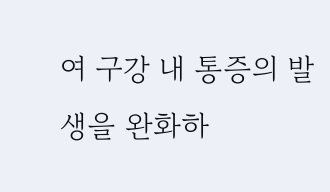여 구강 내 통증의 발생을 완화하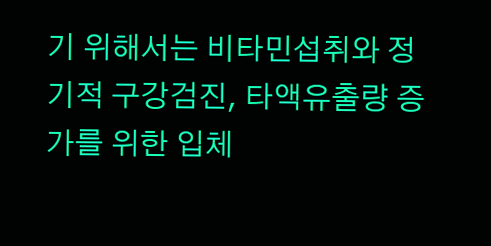기 위해서는 비타민섭취와 정기적 구강검진, 타액유출량 증가를 위한 입체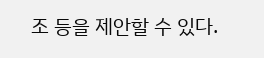조 등을 제안할 수 있다.